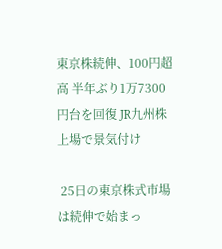東京株続伸、100円超高 半年ぶり1万7300円台を回復 JR九州株上場で景気付け

 25日の東京株式市場は続伸で始まっ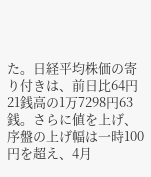た。日経平均株価の寄り付きは、前日比64円21銭高の1万7298円63銭。さらに値を上げ、序盤の上げ幅は一時100円を超え、4月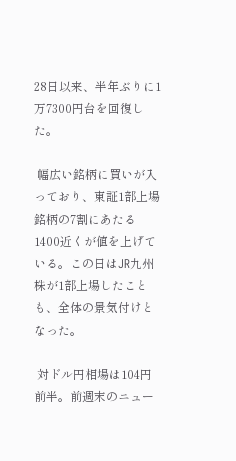28日以来、半年ぶりに1万7300円台を回復した。

 幅広い銘柄に買いが入っており、東証1部上場銘柄の7割にあたる1400近くが値を上げている。この日はJR九州株が1部上場したことも、全体の景気付けとなった。

 対ドル円相場は104円前半。前週末のニュー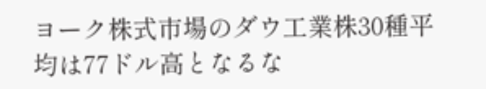ヨーク株式市場のダウ工業株30種平均は77ドル高となるな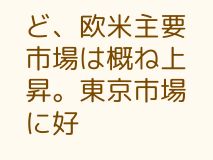ど、欧米主要市場は概ね上昇。東京市場に好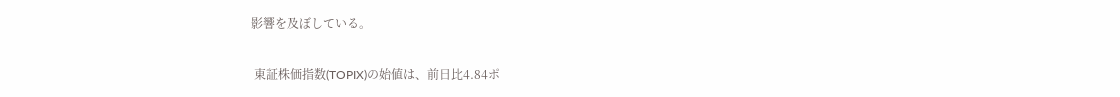影響を及ぼしている。

 東証株価指数(TOPIX)の始値は、前日比4.84ポ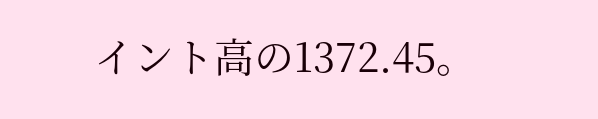イント高の1372.45。